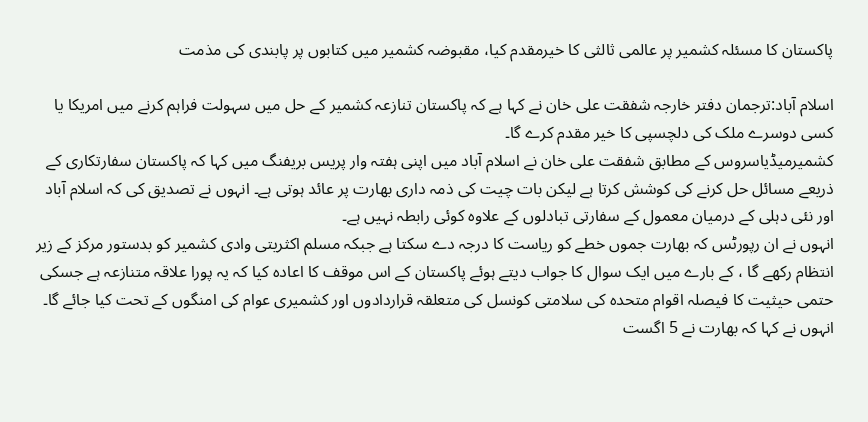پاکستان کا مسئلہ کشمیر پر عالمی ثالثی کا خیرمقدم کیا، مقبوضہ کشمیر میں کتابوں پر پابندی کی مذمت

اسلام آباد:ترجمان دفتر خارجہ شفقت علی خان نے کہا ہے کہ پاکستان تنازعہ کشمیر کے حل میں سہولت فراہم کرنے میں امریکا یا کسی دوسرے ملک کی دلچسپی کا خیر مقدم کرے گا۔
کشمیرمیڈیاسروس کے مطابق شفقت علی خان نے اسلام آباد میں اپنی ہفتہ وار پریس بریفنگ میں کہا کہ پاکستان سفارتکاری کے ذریعے مسائل حل کرنے کی کوشش کرتا ہے لیکن بات چیت کی ذمہ داری بھارت پر عائد ہوتی ہے۔ انہوں نے تصدیق کی کہ اسلام آباد اور نئی دہلی کے درمیان معمول کے سفارتی تبادلوں کے علاوہ کوئی رابطہ نہیں ہے۔
انہوں نے ان رپورٹس کہ بھارت جموں خطے کو ریاست کا درجہ دے سکتا ہے جبکہ مسلم اکثریتی وادی کشمیر کو بدستور مرکز کے زیر انتظام رکھے گا ، کے بارے میں ایک سوال کا جواب دیتے ہوئے پاکستان کے اس موقف کا اعادہ کیا کہ یہ پورا علاقہ متنازعہ ہے جسکی حتمی حیثیت کا فیصلہ اقوام متحدہ کی سلامتی کونسل کی متعلقہ قراردادوں اور کشمیری عوام کی امنگوں کے تحت کیا جائے گا۔ انہوں نے کہا کہ بھارت نے 5 اگست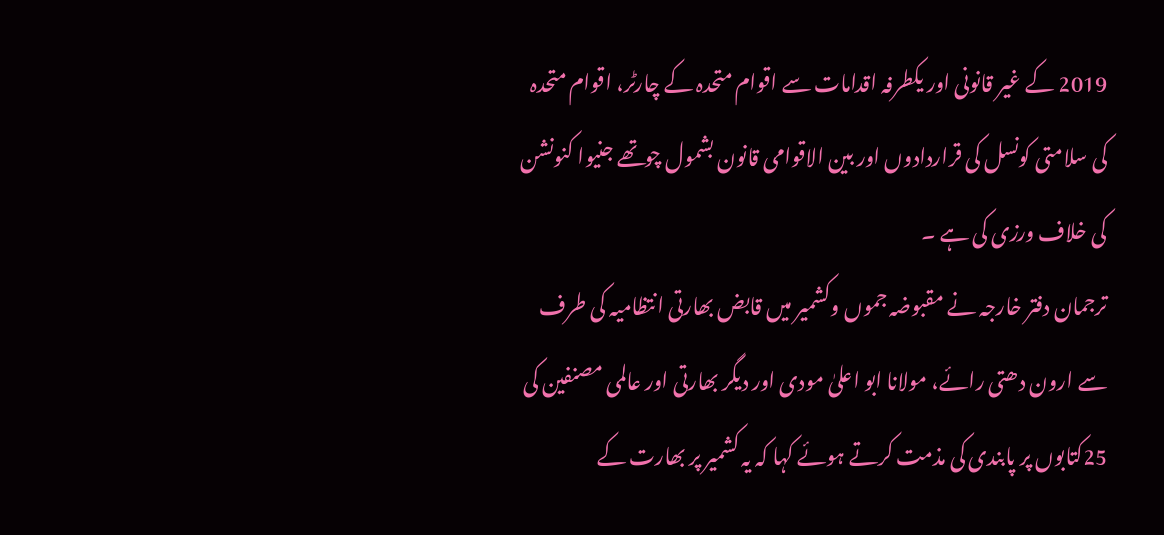2019 کے غیر قانونی اور یکطرفہ اقدامات سے اقوام متحدہ کے چارٹر، اقوام متحدہ کی سلامتی کونسل کی قراردادوں اور بین الاقوامی قانون بشمول چوتھے جنیوا کنونشن کی خلاف ورزی کی ہے ۔
ترجمان دفتر خارجہ نے مقبوضہ جموں وکشمیر میں قابض بھارتی انتظامیہ کی طرف سے ارون دھتی رائے، مولانا ابو اعلیٰ مودی اور دیگر بھارتی اور عالمی مصنفین کی 25کتابوں پر پابندی کی مذمت کرتے ہوئے کہا کہ یہ کشمیر پر بھارت کے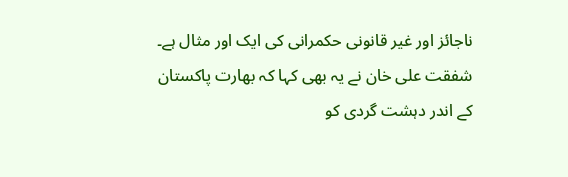ناجائز اور غیر قانونی حکمرانی کی ایک اور مثال ہے۔
شفقت علی خان نے یہ بھی کہا کہ بھارت پاکستان کے اندر دہشت گردی کو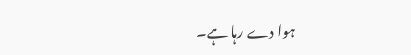ہوا دے رہا ہے۔